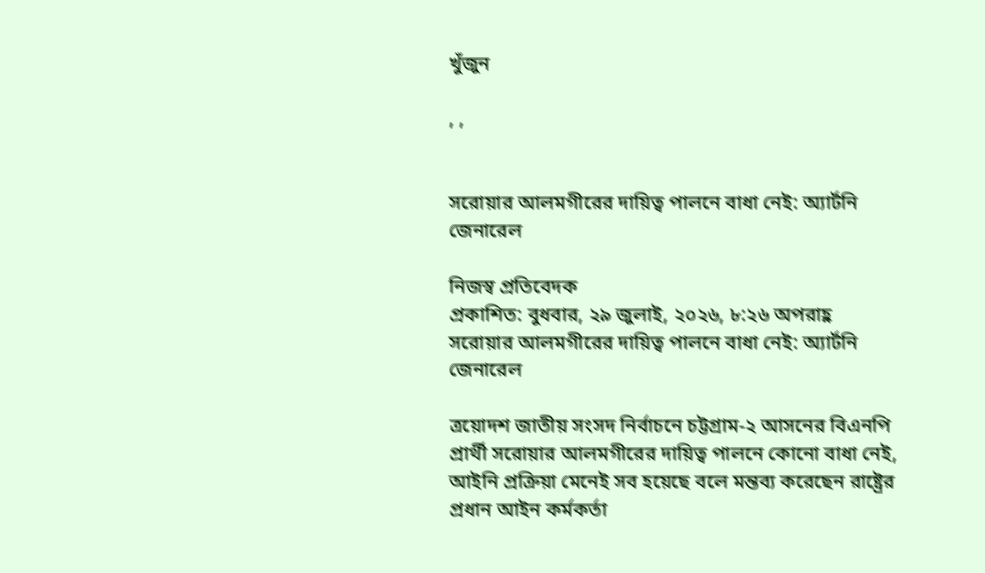খুঁজুন

, ,


সরোয়ার আলমগীরের দায়িত্ব পালনে বাধা নেই: অ্যার্টনি জেনারেল

নিজস্ব প্রতিবেদক
প্রকাশিত: বুধবার, ২৯ জুলাই, ২০২৬, ৮:২৬ অপরাহ্ণ
সরোয়ার আলমগীরের দায়িত্ব পালনে বাধা নেই: অ্যার্টনি জেনারেল

ত্রয়োদশ জাতীয় সংসদ নির্বাচনে চট্টগ্রাম-২ আসনের বিএনপি প্রার্থী সরোয়ার আলমগীরের দায়িত্ব পালনে কোনো বাধা নেই, আইনি প্রক্রিয়া মেনেই সব হয়েছে বলে মন্তব্য করেছেন রাষ্ট্রের প্রধান আইন কর্মকর্তা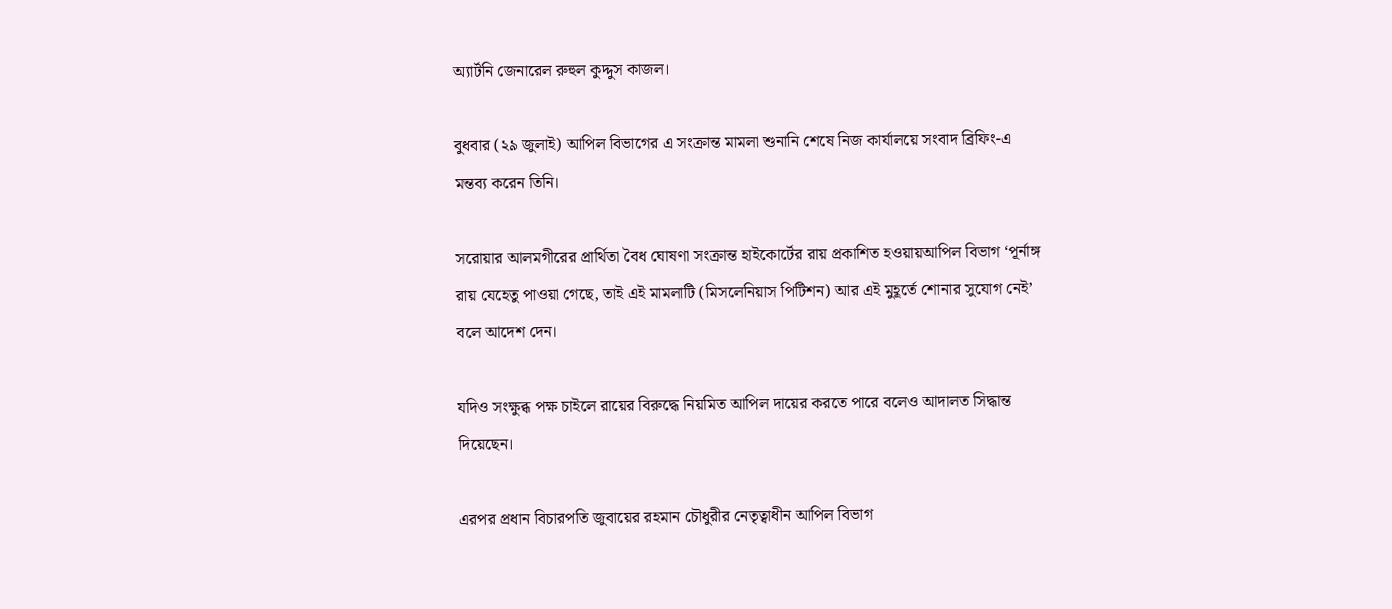অ্যার্টনি জেনারেল রুহুল কুদ্দুস কাজল।

বুধবার (২৯ জুলাই) আপিল বিভাগের এ সংক্রান্ত মামলা শুনানি শেষে নিজ কার্যালয়ে সংবাদ ব্রিফিং-এ মন্তব্য করেন তিনি।

সরোয়ার আলমগীরের প্রার্থিতা বৈধ ঘোষণা সংক্রান্ত হাইকোর্টের রায় প্রকাশিত হওয়ায়আপিল বিভাগ ‘পূর্নাঙ্গ রায় যেহেতু পাওয়া গেছে, তাই এই মামলাটি (মিসলেনিয়াস পিটিশন) আর এই মুহূর্তে শোনার সুযোগ নেই’ বলে আদেশ দেন।

যদিও সংক্ষুব্ধ পক্ষ চাইলে রায়ের বিরুদ্ধে নিয়মিত আপিল দায়ের করতে পারে বলেও আদালত সিদ্ধান্ত দিয়েছেন।

এরপর প্রধান বিচারপতি জুবায়ের রহমান চৌধুরীর নেতৃত্বাধীন আপিল বিভাগ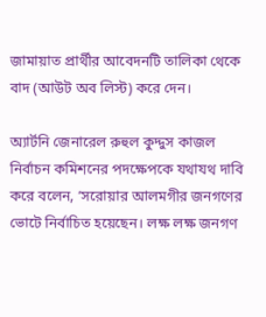জামায়াত প্রার্থীর আবেদনটি তালিকা থেকে বাদ (আউট অব লিস্ট) করে দেন।

অ্যার্টনি জেনারেল রুহুল কুদ্দুস কাজল নির্বাচন কমিশনের পদক্ষেপকে যথাযথ দাবি করে বলেন, ‘সরোয়ার আলমগীর জনগণের ভোটে নির্বাচিত হয়েছেন। লক্ষ লক্ষ জনগণ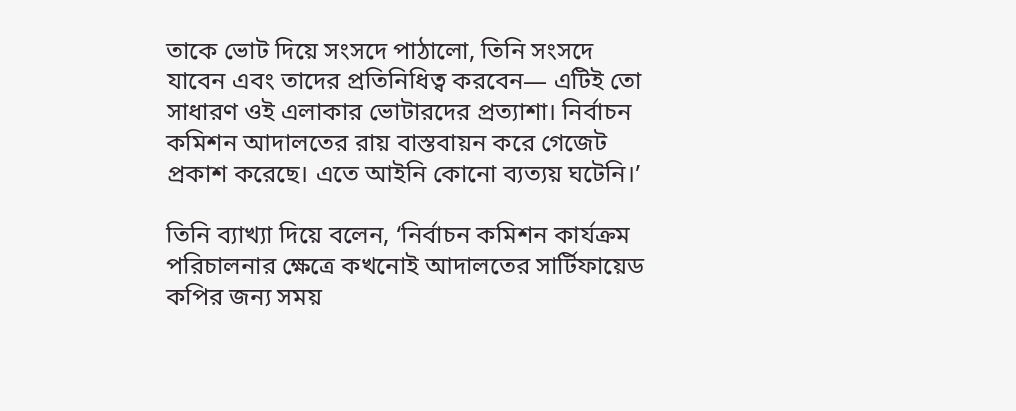তাকে ভোট দিয়ে সংসদে পাঠালো, তিনি সংসদে যাবেন এবং তাদের প্রতিনিধিত্ব করবেন— এটিই তো সাধারণ ওই এলাকার ভোটারদের প্রত্যাশা। নির্বাচন কমিশন আদালতের রায় বাস্তবায়ন করে গেজেট প্রকাশ করেছে। এতে আইনি কোনো ব্যত্যয় ঘটেনি।’

তিনি ব্যাখ্যা দিয়ে বলেন, ‘নির্বাচন কমিশন কার্যক্রম পরিচালনার ক্ষেত্রে কখনোই আদালতের সার্টিফায়েড কপির জন্য সময়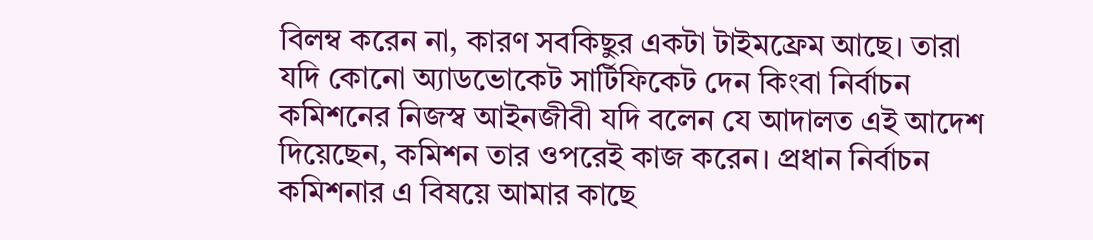বিলম্ব করেন না, কারণ সবকিছুর একটা টাইমফ্রেম আছে। তারা যদি কোনো অ্যাডভোকেট সার্টিফিকেট দেন কিংবা নির্বাচন কমিশনের নিজস্ব আইনজীবী যদি বলেন যে আদালত এই আদেশ দিয়েছেন, কমিশন তার ওপরেই কাজ করেন। প্রধান নির্বাচন কমিশনার এ বিষয়ে আমার কাছে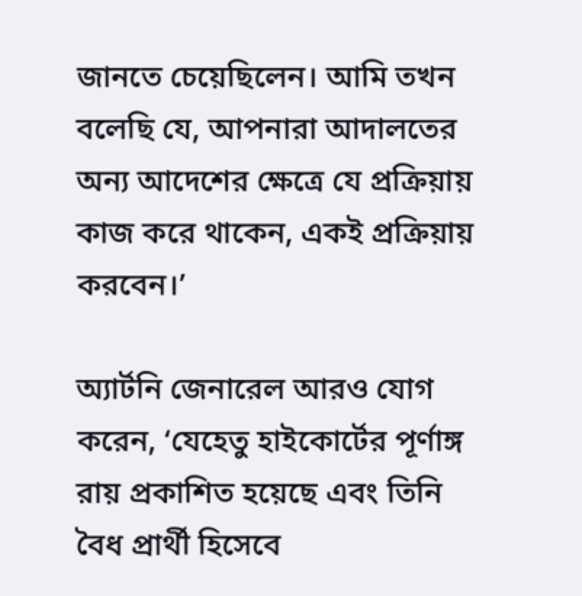জানতে চেয়েছিলেন। আমি তখন বলেছি যে, আপনারা আদালতের অন্য আদেশের ক্ষেত্রে যে প্রক্রিয়ায় কাজ করে থাকেন, একই প্রক্রিয়ায় করবেন।’

অ্যার্টনি জেনারেল আরও যোগ করেন, ‘যেহেতু হাইকোর্টের পূর্ণাঙ্গ রায় প্রকাশিত হয়েছে এবং তিনি বৈধ প্রার্থী হিসেবে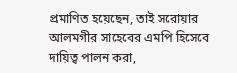প্রমাণিত হয়েছেন, তাই সরোয়ার আলমগীর সাহেবের এমপি হিসেবে দায়িত্ব পালন করা,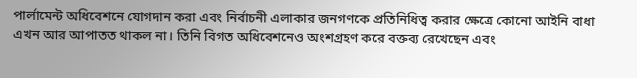পার্লামেন্ট অধিবেশনে যোগদান করা এবং নির্বাচনী এলাকার জনগণকে প্রতিনিধিত্ব করার ক্ষেত্রে কোনো আইনি বাধা এখন আর আপাতত থাকল না। তিনি বিগত অধিবেশনেও অংশগ্রহণ করে বক্তব্য রেখেছেন এবং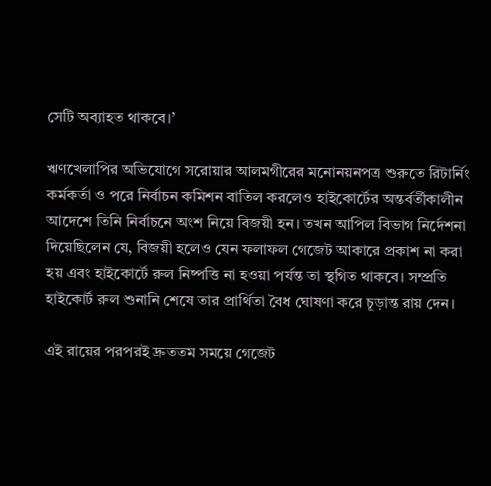সেটি অব্যাহত থাকবে।’

ঋণখেলাপির অভিযোগে সরোয়ার আলমগীরের মনোনয়নপত্র শুরুতে রিটার্নিং কর্মকর্তা ও পরে নির্বাচন কমিশন বাতিল করলেও হাইকোর্টের অন্তর্বর্তীকালীন আদেশে তিনি নির্বাচনে অংশ নিয়ে বিজয়ী হন। তখন আপিল বিভাগ নির্দেশনা দিয়েছিলেন যে, বিজয়ী হলেও যেন ফলাফল গেজেট আকারে প্রকাশ না করা হয় এবং হাইকোর্টে রুল নিষ্পত্তি না হওয়া পর্যন্ত তা স্থগিত থাকবে। সম্প্রতি হাইকোর্ট রুল শুনানি শেষে তার প্রার্থিতা বৈধ ঘোষণা করে চূড়ান্ত রায় দেন।

এই রায়ের পরপরই দ্রুততম সময়ে গেজেট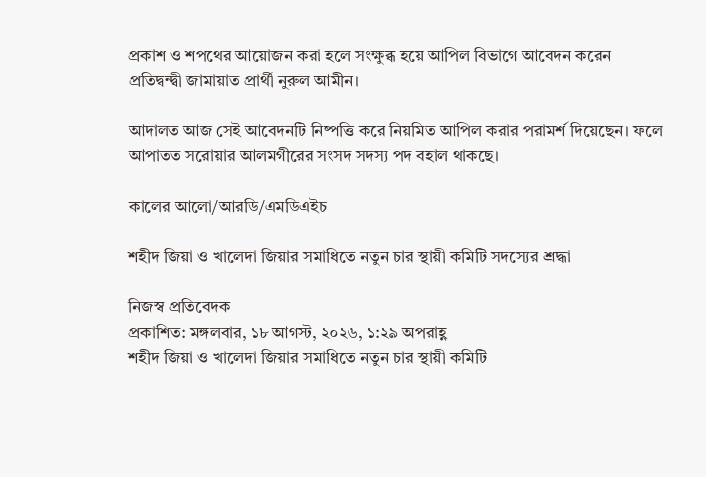প্রকাশ ও শপথের আয়োজন করা হলে সংক্ষুব্ধ হয়ে আপিল বিভাগে আবেদন করেন প্রতিদ্বন্দ্বী জামায়াত প্রার্থী নুরুল আমীন।

আদালত আজ সেই আবেদনটি নিষ্পত্তি করে নিয়মিত আপিল করার পরামর্শ দিয়েছেন। ফলে আপাতত সরোয়ার আলমগীরের সংসদ সদস্য পদ বহাল থাকছে।

কালের আলো/আরডি/এমডিএইচ

শহীদ জিয়া ও খালেদা জিয়ার সমাধিতে নতুন চার স্থায়ী কমিটি সদস্যের শ্রদ্ধা

নিজস্ব প্রতিবেদক
প্রকাশিত: মঙ্গলবার, ১৮ আগস্ট, ২০২৬, ১:২৯ অপরাহ্ণ
শহীদ জিয়া ও খালেদা জিয়ার সমাধিতে নতুন চার স্থায়ী কমিটি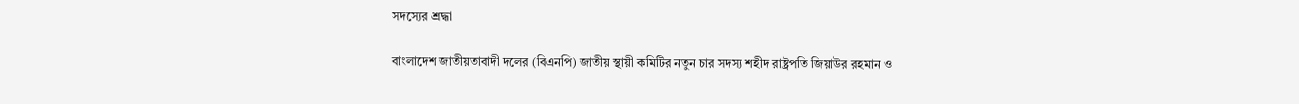সদস্যের শ্রদ্ধা

বাংলাদেশ জাতীয়তাবাদী দলের (বিএনপি) জাতীয় স্থায়ী কমিটির নতুন চার সদস্য শহীদ রাষ্ট্রপতি জিয়াউর রহমান ও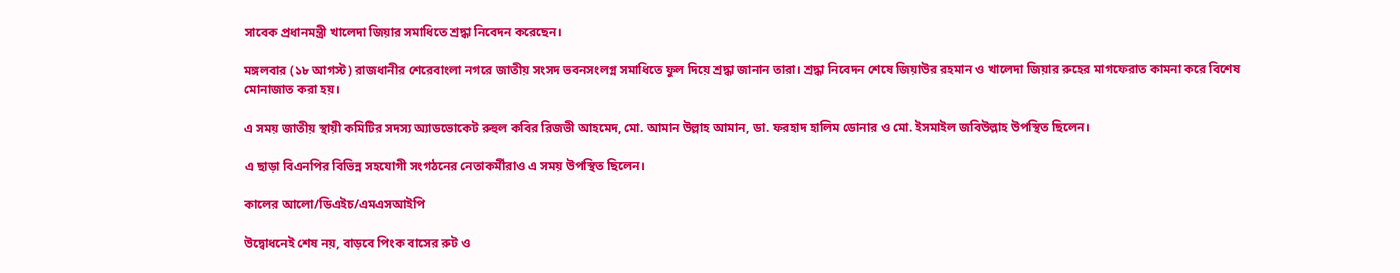সাবেক প্রধানমন্ত্রী খালেদা জিয়ার সমাধিতে শ্রদ্ধা নিবেদন করেছেন।

মঙ্গলবার (১৮ আগস্ট) রাজধানীর শেরেবাংলা নগরে জাতীয় সংসদ ভবনসংলগ্ন সমাধিতে ফুল দিয়ে শ্রদ্ধা জানান তারা। শ্রদ্ধা নিবেদন শেষে জিয়াউর রহমান ও খালেদা জিয়ার রুহের মাগফেরাত কামনা করে বিশেষ মোনাজাত করা হয়।

এ সময় জাতীয় স্থায়ী কমিটির সদস্য অ্যাডভোকেট রুহুল কবির রিজভী আহমেদ, মো. আমান উল্লাহ আমান, ডা. ফরহাদ হালিম ডোনার ও মো. ইসমাইল জবিউল্লাহ উপস্থিত ছিলেন।

এ ছাড়া বিএনপির বিভিন্ন সহযোগী সংগঠনের নেতাকর্মীরাও এ সময় উপস্থিত ছিলেন।

কালের আলো/ডিএইচ/এমএসআইপি

উদ্বোধনেই শেষ নয়, বাড়বে পিংক বাসের রুট ও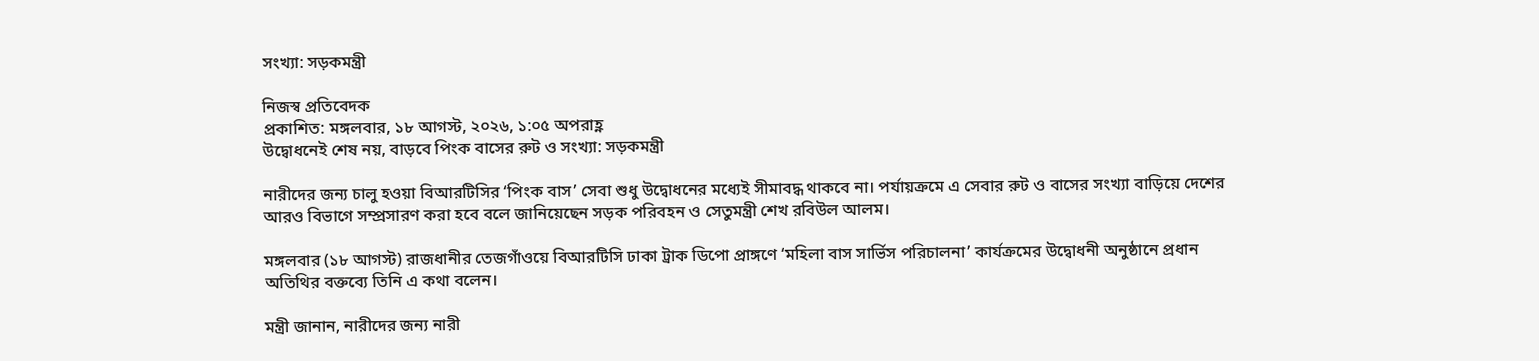সংখ্যা: সড়কমন্ত্রী

নিজস্ব প্রতিবেদক
প্রকাশিত: মঙ্গলবার, ১৮ আগস্ট, ২০২৬, ১:০৫ অপরাহ্ণ
উদ্বোধনেই শেষ নয়, বাড়বে পিংক বাসের রুট ও সংখ্যা: সড়কমন্ত্রী

নারীদের জন্য চালু হওয়া বিআরটিসির ‘পিংক বাস’ সেবা শুধু উদ্বোধনের মধ্যেই সীমাবদ্ধ থাকবে না। পর্যায়ক্রমে এ সেবার রুট ও বাসের সংখ্যা বাড়িয়ে দেশের আরও বিভাগে সম্প্রসারণ করা হবে বলে জানিয়েছেন সড়ক পরিবহন ও সেতুমন্ত্রী শেখ রবিউল আলম।

মঙ্গলবার (১৮ আগস্ট) রাজধানীর তেজগাঁওয়ে বিআরটিসি ঢাকা ট্রাক ডিপো প্রাঙ্গণে ‘মহিলা বাস সার্ভিস পরিচালনা’ কার্যক্রমের উদ্বোধনী অনুষ্ঠানে প্রধান অতিথির বক্তব্যে তিনি এ কথা বলেন।

মন্ত্রী জানান, নারীদের জন্য নারী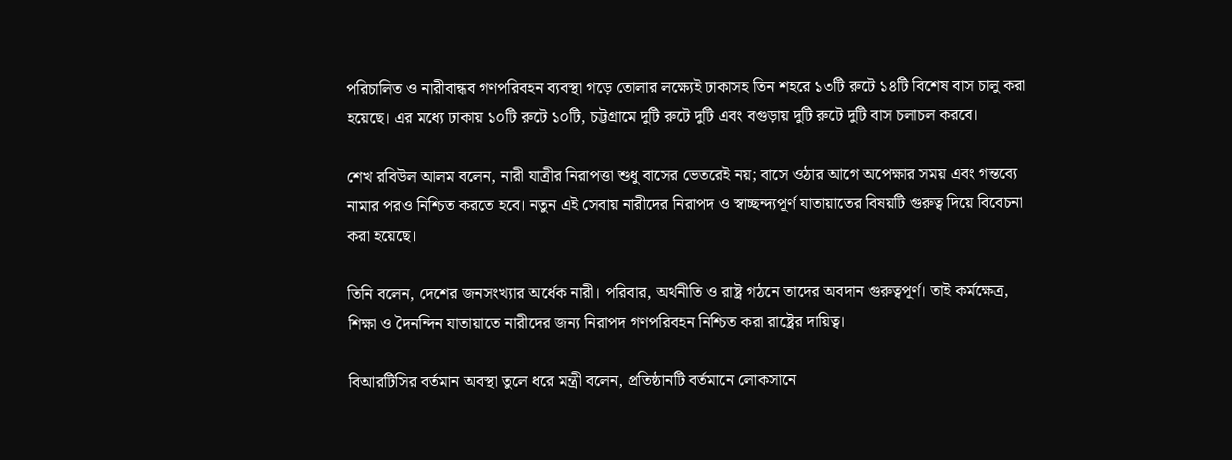পরিচালিত ও নারীবান্ধব গণপরিবহন ব্যবস্থা গড়ে তোলার লক্ষ্যেই ঢাকাসহ তিন শহরে ১৩টি রুটে ১৪টি বিশেষ বাস চালু করা হয়েছে। এর মধ্যে ঢাকায় ১০টি রুটে ১০টি, চট্টগ্রামে দুটি রুটে দুটি এবং বগুড়ায় দুটি রুটে দুটি বাস চলাচল করবে।

শেখ রবিউল আলম বলেন, নারী যাত্রীর নিরাপত্তা শুধু বাসের ভেতরেই নয়; বাসে ওঠার আগে অপেক্ষার সময় এবং গন্তব্যে নামার পরও নিশ্চিত করতে হবে। নতুন এই সেবায় নারীদের নিরাপদ ও স্বাচ্ছন্দ্যপূর্ণ যাতায়াতের বিষয়টি গুরুত্ব দিয়ে বিবেচনা করা হয়েছে।

তিনি বলেন, দেশের জনসংখ্যার অর্ধেক নারী। পরিবার, অর্থনীতি ও রাষ্ট্র গঠনে তাদের অবদান গুরুত্বপূর্ণ। তাই কর্মক্ষেত্র, শিক্ষা ও দৈনন্দিন যাতায়াতে নারীদের জন্য নিরাপদ গণপরিবহন নিশ্চিত করা রাষ্ট্রের দায়িত্ব।

বিআরটিসির বর্তমান অবস্থা তুলে ধরে মন্ত্রী বলেন, প্রতিষ্ঠানটি বর্তমানে লোকসানে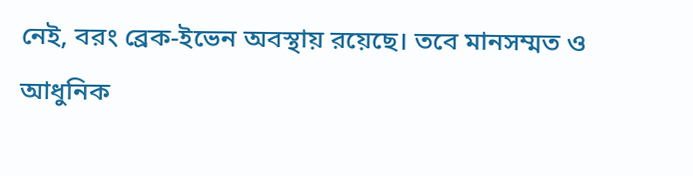নেই, বরং ব্রেক-ইভেন অবস্থায় রয়েছে। তবে মানসম্মত ও আধুনিক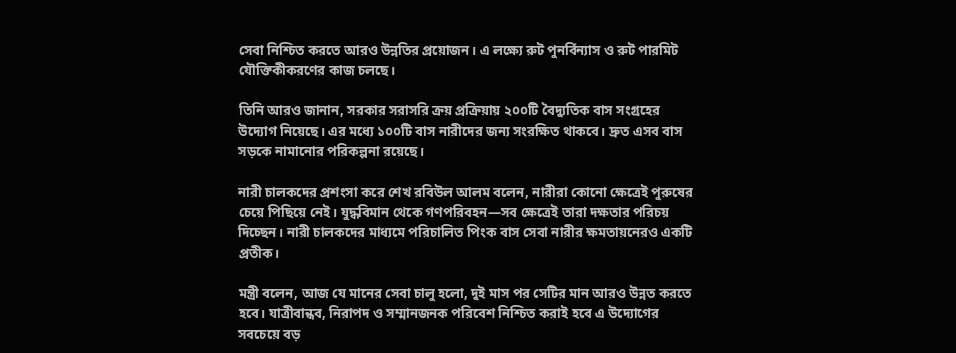সেবা নিশ্চিত করতে আরও উন্নতির প্রয়োজন। এ লক্ষ্যে রুট পুনর্বিন্যাস ও রুট পারমিট যৌক্তিকীকরণের কাজ চলছে।

তিনি আরও জানান, সরকার সরাসরি ক্রয় প্রক্রিয়ায় ২০০টি বৈদ্যুতিক বাস সংগ্রহের উদ্যোগ নিয়েছে। এর মধ্যে ১০০টি বাস নারীদের জন্য সংরক্ষিত থাকবে। দ্রুত এসব বাস সড়কে নামানোর পরিকল্পনা রয়েছে।

নারী চালকদের প্রশংসা করে শেখ রবিউল আলম বলেন, নারীরা কোনো ক্ষেত্রেই পুরুষের চেয়ে পিছিয়ে নেই। যুদ্ধবিমান থেকে গণপরিবহন—সব ক্ষেত্রেই তারা দক্ষতার পরিচয় দিচ্ছেন। নারী চালকদের মাধ্যমে পরিচালিত পিংক বাস সেবা নারীর ক্ষমতায়নেরও একটি প্রতীক।

মন্ত্রী বলেন, আজ যে মানের সেবা চালু হলো, দুই মাস পর সেটির মান আরও উন্নত করতে হবে। যাত্রীবান্ধব, নিরাপদ ও সম্মানজনক পরিবেশ নিশ্চিত করাই হবে এ উদ্যোগের সবচেয়ে বড়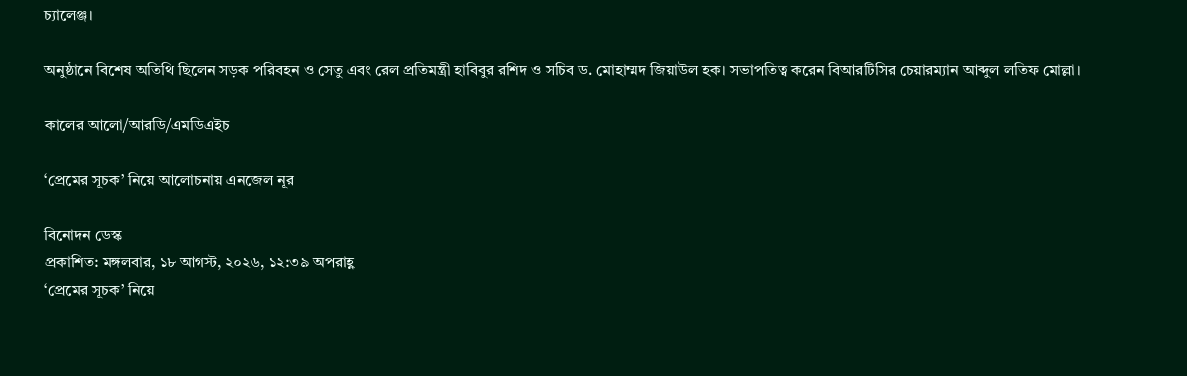চ্যালেঞ্জ।

অনুষ্ঠানে বিশেষ অতিথি ছিলেন সড়ক পরিবহন ও সেতু এবং রেল প্রতিমন্ত্রী হাবিবুর রশিদ ও সচিব ড. মোহাম্মদ জিয়াউল হক। সভাপতিত্ব করেন বিআরটিসির চেয়ারম্যান আব্দুল লতিফ মোল্লা।

কালের আলো/আরডি/এমডিএইচ

‘প্রেমের সূচক’ নিয়ে আলোচনায় এনজেল নূর

বিনোদন ডেস্ক
প্রকাশিত: মঙ্গলবার, ১৮ আগস্ট, ২০২৬, ১২:৩৯ অপরাহ্ণ
‘প্রেমের সূচক’ নিয়ে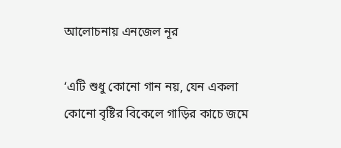আলোচনায় এনজেল নূর

‘এটি শুধু কোনো গান নয়, যেন একলা কোনো বৃষ্টির বিকেলে গাড়ির কাচে জমে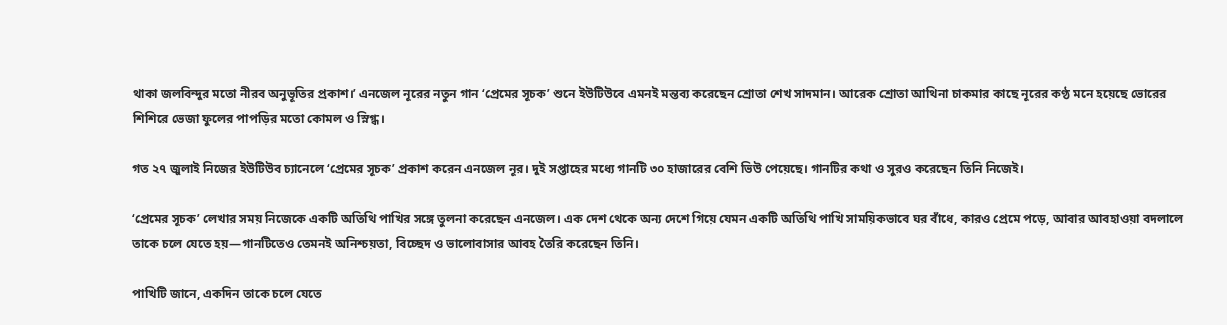থাকা জলবিন্দুর মতো নীরব অনুভূতির প্রকাশ।’ এনজেল নূরের নতুন গান ‘প্রেমের সূচক’ শুনে ইউটিউবে এমনই মন্তব্য করেছেন শ্রোতা শেখ সাদমান। আরেক শ্রোতা আথিনা চাকমার কাছে নূরের কণ্ঠ মনে হয়েছে ভোরের শিশিরে ভেজা ফুলের পাপড়ির মতো কোমল ও স্নিগ্ধ।

গত ২৭ জুলাই নিজের ইউটিউব চ্যানেলে ‘প্রেমের সূচক’ প্রকাশ করেন এনজেল নূর। দুই সপ্তাহের মধ্যে গানটি ৩০ হাজারের বেশি ভিউ পেয়েছে। গানটির কথা ও সুরও করেছেন তিনি নিজেই।

‘প্রেমের সূচক’ লেখার সময় নিজেকে একটি অতিথি পাখির সঙ্গে তুলনা করেছেন এনজেল। এক দেশ থেকে অন্য দেশে গিয়ে যেমন একটি অতিথি পাখি সাময়িকভাবে ঘর বাঁধে, কারও প্রেমে পড়ে, আবার আবহাওয়া বদলালে তাকে চলে যেতে হয়—গানটিতেও তেমনই অনিশ্চয়তা, বিচ্ছেদ ও ভালোবাসার আবহ তৈরি করেছেন তিনি।

পাখিটি জানে, একদিন তাকে চলে যেতে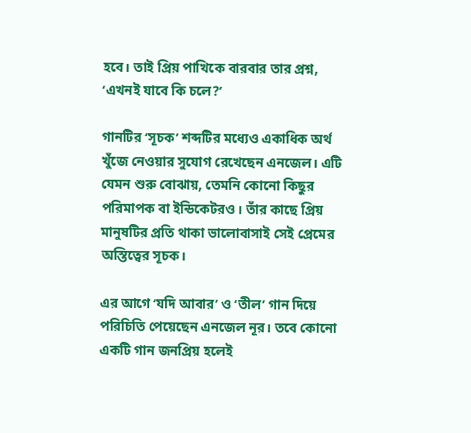হবে। তাই প্রিয় পাখিকে বারবার তার প্রশ্ন, ‘এখনই যাবে কি চলে?’

গানটির ‘সূচক’ শব্দটির মধ্যেও একাধিক অর্থ খুঁজে নেওয়ার সুযোগ রেখেছেন এনজেল। এটি যেমন শুরু বোঝায়, তেমনি কোনো কিছুর পরিমাপক বা ইন্ডিকেটরও। তাঁর কাছে প্রিয় মানুষটির প্রতি থাকা ভালোবাসাই সেই প্রেমের অস্তিত্বের সূচক।

এর আগে ‘যদি আবার’ ও ‘তীল’ গান দিয়ে পরিচিতি পেয়েছেন এনজেল নূর। তবে কোনো একটি গান জনপ্রিয় হলেই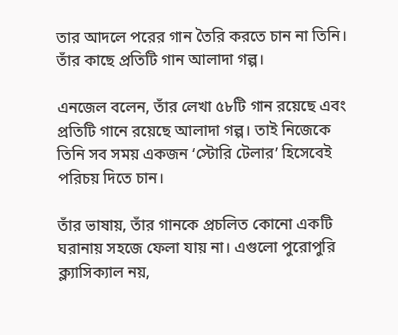তার আদলে পরের গান তৈরি করতে চান না তিনি। তাঁর কাছে প্রতিটি গান আলাদা গল্প।

এনজেল বলেন, তাঁর লেখা ৫৮টি গান রয়েছে এবং প্রতিটি গানে রয়েছে আলাদা গল্প। তাই নিজেকে তিনি সব সময় একজন ‘স্টোরি টেলার’ হিসেবেই পরিচয় দিতে চান।

তাঁর ভাষায়, তাঁর গানকে প্রচলিত কোনো একটি ঘরানায় সহজে ফেলা যায় না। এগুলো পুরোপুরি ক্ল্যাসিক্যাল নয়,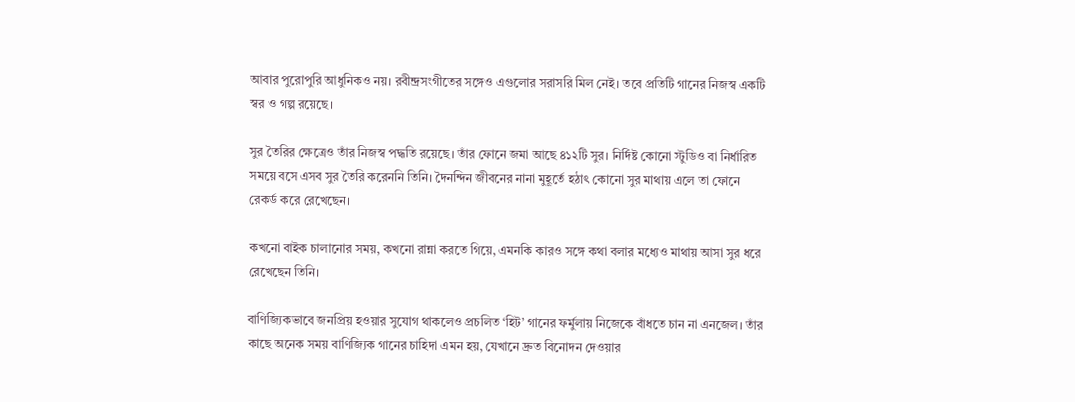আবার পুরোপুরি আধুনিকও নয়। রবীন্দ্রসংগীতের সঙ্গেও এগুলোর সরাসরি মিল নেই। তবে প্রতিটি গানের নিজস্ব একটি স্বর ও গল্প রয়েছে।

সুর তৈরির ক্ষেত্রেও তাঁর নিজস্ব পদ্ধতি রয়েছে। তাঁর ফোনে জমা আছে ৪১২টি সুর। নির্দিষ্ট কোনো স্টুডিও বা নির্ধারিত সময়ে বসে এসব সুর তৈরি করেননি তিনি। দৈনন্দিন জীবনের নানা মুহূর্তে হঠাৎ কোনো সুর মাথায় এলে তা ফোনে রেকর্ড করে রেখেছেন।

কখনো বাইক চালানোর সময়, কখনো রান্না করতে গিয়ে, এমনকি কারও সঙ্গে কথা বলার মধ্যেও মাথায় আসা সুর ধরে রেখেছেন তিনি।

বাণিজ্যিকভাবে জনপ্রিয় হওয়ার সুযোগ থাকলেও প্রচলিত ‘হিট’ গানের ফর্মুলায় নিজেকে বাঁধতে চান না এনজেল। তাঁর কাছে অনেক সময় বাণিজ্যিক গানের চাহিদা এমন হয়, যেখানে দ্রুত বিনোদন দেওয়ার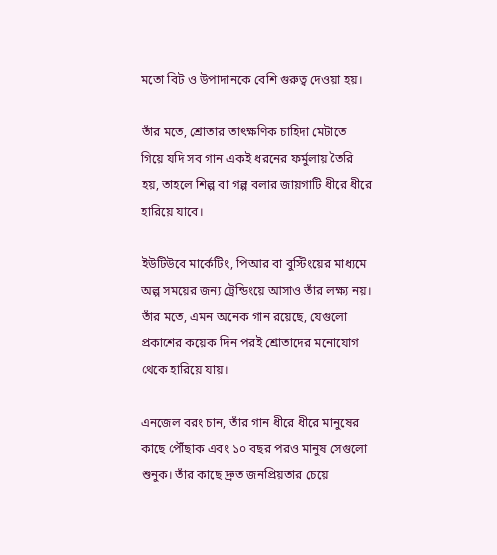মতো বিট ও উপাদানকে বেশি গুরুত্ব দেওয়া হয়।

তাঁর মতে, শ্রোতার তাৎক্ষণিক চাহিদা মেটাতে গিয়ে যদি সব গান একই ধরনের ফর্মুলায় তৈরি হয়, তাহলে শিল্প বা গল্প বলার জায়গাটি ধীরে ধীরে হারিয়ে যাবে।

ইউটিউবে মার্কেটিং, পিআর বা বুস্টিংয়ের মাধ্যমে অল্প সময়ের জন্য ট্রেন্ডিংয়ে আসাও তাঁর লক্ষ্য নয়। তাঁর মতে, এমন অনেক গান রয়েছে, যেগুলো প্রকাশের কয়েক দিন পরই শ্রোতাদের মনোযোগ থেকে হারিয়ে যায়।

এনজেল বরং চান, তাঁর গান ধীরে ধীরে মানুষের কাছে পৌঁছাক এবং ১০ বছর পরও মানুষ সেগুলো শুনুক। তাঁর কাছে দ্রুত জনপ্রিয়তার চেয়ে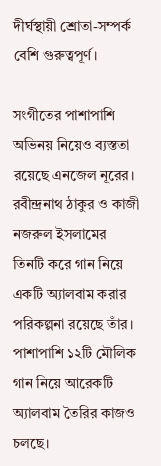দীর্ঘস্থায়ী শ্রোতা-সম্পর্ক বেশি গুরুত্বপূর্ণ।

সংগীতের পাশাপাশি অভিনয় নিয়েও ব্যস্ততা রয়েছে এনজেল নূরের। রবীন্দ্রনাথ ঠাকুর ও কাজী নজরুল ইসলামের তিনটি করে গান নিয়ে একটি অ্যালবাম করার পরিকল্পনা রয়েছে তাঁর। পাশাপাশি ১২টি মৌলিক গান নিয়ে আরেকটি অ্যালবাম তৈরির কাজও চলছে।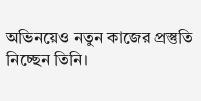অভিনয়েও নতুন কাজের প্রস্তুতি নিচ্ছেন তিনি।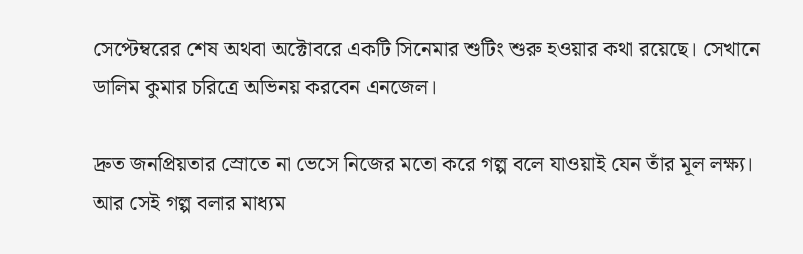সেপ্টেম্বরের শেষ অথবা অক্টোবরে একটি সিনেমার শুটিং শুরু হওয়ার কথা রয়েছে। সেখানে ডালিম কুমার চরিত্রে অভিনয় করবেন এনজেল।

দ্রুত জনপ্রিয়তার স্রোতে না ভেসে নিজের মতো করে গল্প বলে যাওয়াই যেন তাঁর মূল লক্ষ্য। আর সেই গল্প বলার মাধ্যম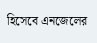হিসেবে এনজেলের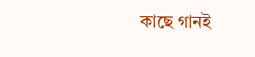কাছে গানই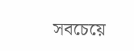সবচেয়ে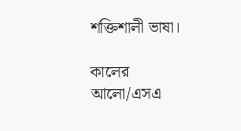শক্তিশালী ভাষা।

কালের আলো/এসএ